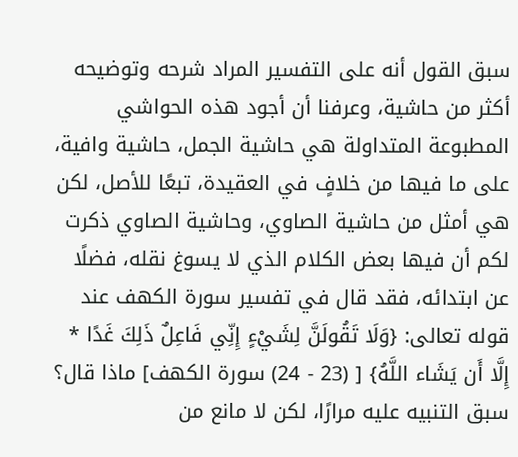سبق القول أنه على التفسير المراد شرحه وتوضيحه أكثر من حاشية، وعرفنا أن أجود هذه الحواشي المطبوعة المتداولة هي حاشية الجمل، حاشية وافية، على ما فيها من خلافٍ في العقيدة، تبعًا للأصل، لكن هي أمثل من حاشية الصاوي، وحاشية الصاوي ذكرت لكم أن فيها بعض الكلام الذي لا يسوغ نقله، فضلًا عن ابتدائه، فقد قال في تفسير سورة الكهف عند قوله تعالى: {وَلَا تَقُولَنَّ لِشَيْءٍ إِنِّي فَاعِلٌ ذَلِكَ غَدًا * إِلَّا أَن يَشَاء اللَّهُ} [ (23 - 24) سورة الكهف] ماذا قال؟ سبق التنبيه عليه مرارًا، لكن لا مانع من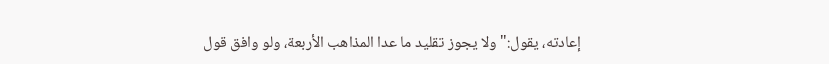إعادته، يقول:"ولا يجوز تقليد ما عدا المذاهب الأربعة، ولو وافق قول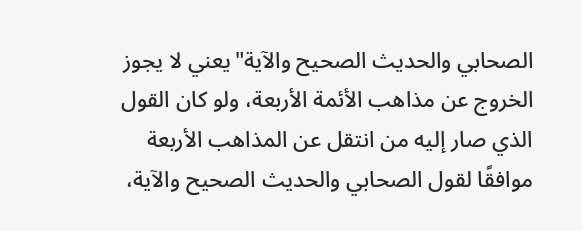الصحابي والحديث الصحيح والآية"يعني لا يجوز الخروج عن مذاهب الأئمة الأربعة، ولو كان القول الذي صار إليه من انتقل عن المذاهب الأربعة موافقًا لقول الصحابي والحديث الصحيح والآية،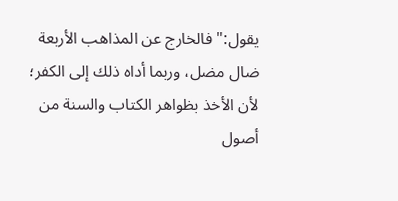يقول:"فالخارج عن المذاهب الأربعة ضال مضل، وربما أداه ذلك إلى الكفر؛ لأن الأخذ بظواهر الكتاب والسنة من أصول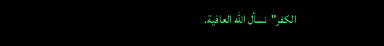الكفر"نسأل الله العافية.